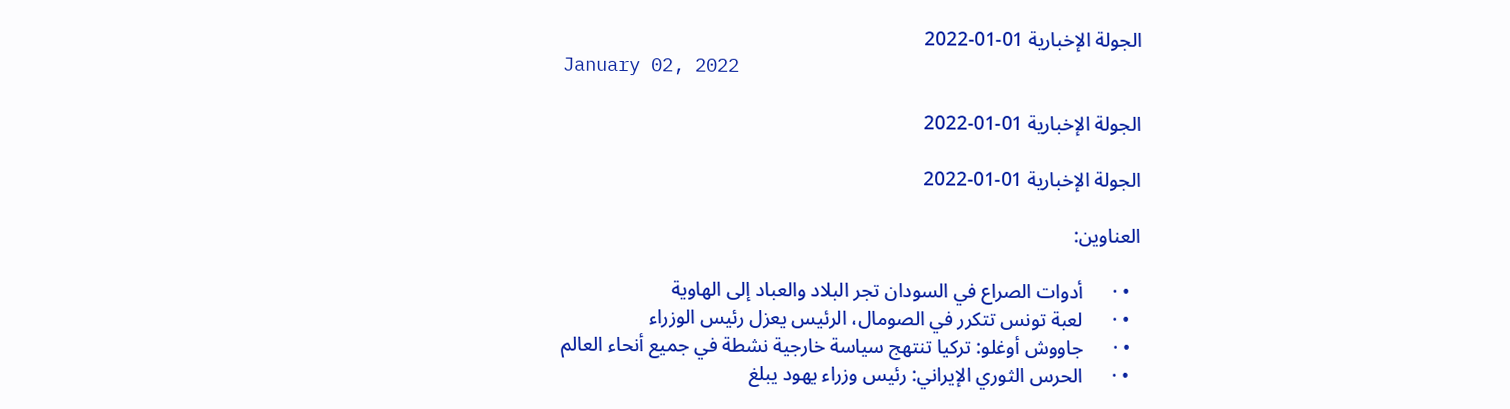الجولة الإخبارية 01-01-2022
January 02, 2022

الجولة الإخبارية 01-01-2022

الجولة الإخبارية 01-01-2022

العناوين:

  • ·      أدوات الصراع في السودان تجر البلاد والعباد إلى الهاوية
  • ·      لعبة تونس تتكرر في الصومال، الرئيس يعزل رئيس الوزراء
  • ·      جاووش أوغلو: تركيا تنتهج سياسة خارجية نشطة في جميع أنحاء العالم
  • ·      الحرس الثوري الإيراني: رئيس وزراء يهود يبلغ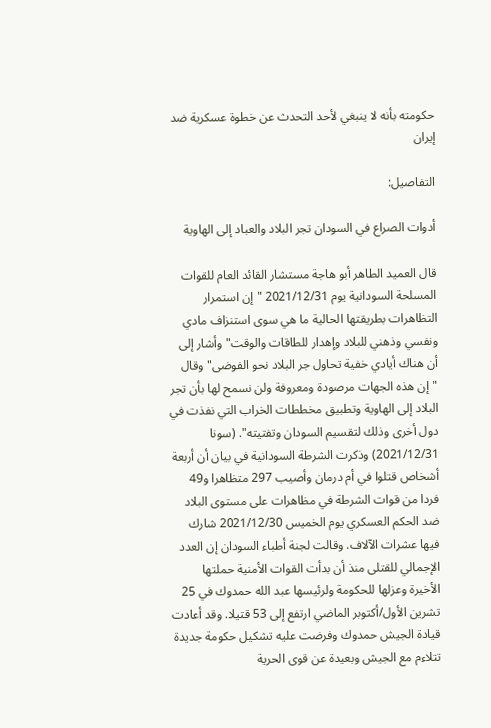حكومته بأنه لا ينبغي لأحد التحدث عن خطوة عسكرية ضد إيران

التفاصيل:

أدوات الصراع في السودان تجر البلاد والعباد إلى الهاوية

قال العميد الطاهر أبو هاجة مستشار القائد العام للقوات المسلحة السودانية يوم 2021/12/31 "إن استمرار التظاهرات بطريقتها الحالية ما هي سوى استنزاف مادي ونفسي وذهني للبلاد وإهدار للطاقات والوقت" وأشار إلى أن هناك أيادي خفية تحاول جر البلاد نحو الفوضى" وقال "إن هذه الجهات مرصودة ومعروفة ولن نسمح لها بأن تجر البلاد إلى الهاوية وتطبيق مخططات الخراب التي نفذت في دول أخرى وذلك لتقسيم السودان وتفتيته". (سونا 2021/12/31) وذكرت الشرطة السودانية في بيان أن أربعة أشخاص قتلوا في أم درمان وأصيب 297 متظاهرا و49 فردا من قوات الشرطة في مظاهرات على مستوى البلاد ضد الحكم العسكري يوم الخميس 2021/12/30 شارك فيها عشرات الآلاف. وقالت لجنة أطباء السودان إن العدد الإجمالي للقتلى منذ أن بدأت القوات الأمنية حملتها الأخيرة وعزلها للحكومة ولرئيسها عبد الله حمدوك في 25 تشرين الأول/أكتوبر الماضي ارتفع إلى 53 قتيلا. وقد أعادت قيادة الجيش حمدوك وفرضت عليه تشكيل حكومة جديدة تتلاءم مع الجيش وبعيدة عن قوى الحرية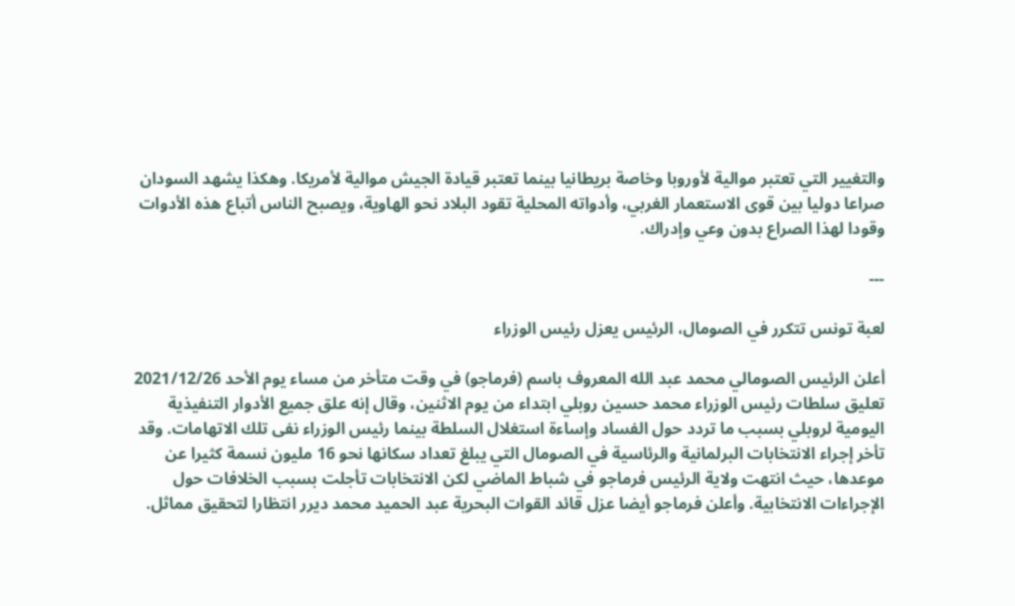والتغيير التي تعتبر موالية لأوروبا وخاصة بريطانيا بينما تعتبر قيادة الجيش موالية لأمريكا. وهكذا يشهد السودان صراعا دوليا بين قوى الاستعمار الغربي، وأدواته المحلية تقود البلاد نحو الهاوية، ويصبح الناس أتباع هذه الأدوات وقودا لهذا الصراع بدون وعي وإدراك.

---

لعبة تونس تتكرر في الصومال، الرئيس يعزل رئيس الوزراء

أعلن الرئيس الصومالي محمد عبد الله المعروف باسم (فرماجو) في وقت متأخر من مساء يوم الأحد 2021/12/26 تعليق سلطات رئيس الوزراء محمد حسين روبلي ابتداء من يوم الاثنين، وقال إنه علق جميع الأدوار التنفيذية اليومية لروبلي بسبب ما تردد حول الفساد وإساءة استغلال السلطة بينما رئيس الوزراء نفى تلك الاتهامات. وقد تأخر إجراء الانتخابات البرلمانية والرئاسية في الصومال التي يبلغ تعداد سكانها نحو 16 مليون نسمة كثيرا عن موعدها، حيث انتهت ولاية الرئيس فرماجو في شباط الماضي لكن الانتخابات تأجلت بسبب الخلافات حول الإجراءات الانتخابية. وأعلن فرماجو أيضا عزل قائد القوات البحرية عبد الحميد محمد ديرر انتظارا لتحقيق مماثل.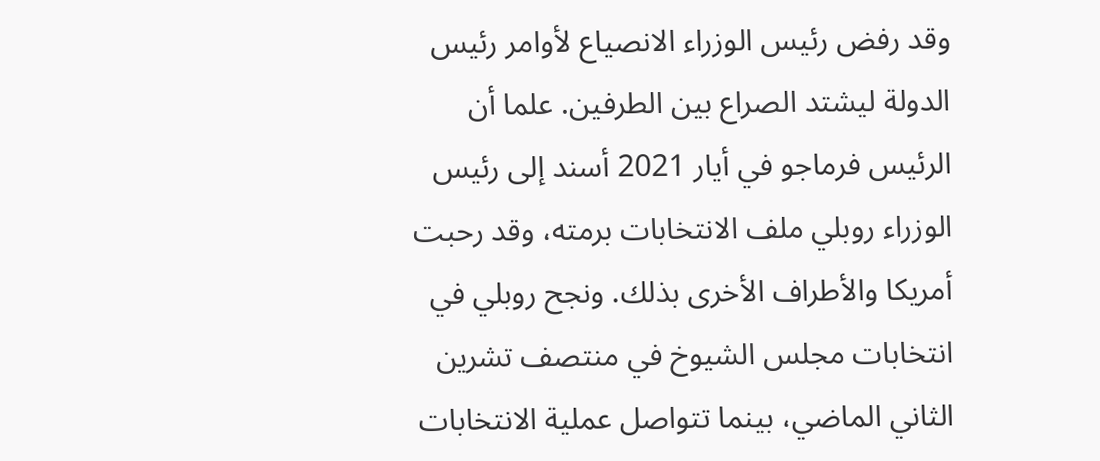وقد رفض رئيس الوزراء الانصياع لأوامر رئيس الدولة ليشتد الصراع بين الطرفين. علما أن الرئيس فرماجو في أيار 2021 أسند إلى رئيس الوزراء روبلي ملف الانتخابات برمته، وقد رحبت أمريكا والأطراف الأخرى بذلك. ونجح روبلي في انتخابات مجلس الشيوخ في منتصف تشرين الثاني الماضي، بينما تتواصل عملية الانتخابات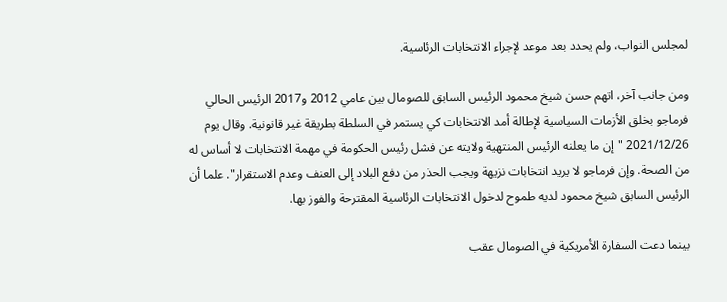لمجلس النواب، ولم يحدد بعد موعد لإجراء الانتخابات الرئاسية.

ومن جانب آخر، اتهم حسن شيخ محمود الرئيس السابق للصومال بين عامي 2012 و2017 الرئيس الحالي فرماجو بخلق الأزمات السياسية لإطالة أمد الانتخابات كي يستمر في السلطة بطريقة غير قانونية. وقال يوم 2021/12/26 "إن ما يعلنه الرئيس المنتهية ولايته عن فشل رئيس الحكومة في مهمة الانتخابات لا أساس له من الصحة. وإن فرماجو لا يريد انتخابات نزيهة ويجب الحذر من دفع البلاد إلى العنف وعدم الاستقرار". علما أن الرئيس السابق شيخ محمود لديه طموح لدخول الانتخابات الرئاسية المقترحة والفوز بها.

بينما دعت السفارة الأمريكية في الصومال عقب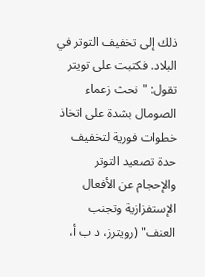ذلك إلى تخفيف التوتر في البلاد. فكتبت على تويتر تقول: "نحث زعماء الصومال بشدة على اتخاذ خطوات فورية لتخفيف حدة تصعيد التوتر والإحجام عن الأفعال الإستفزازية وتجنب العنف" (رويترز، د ب أ،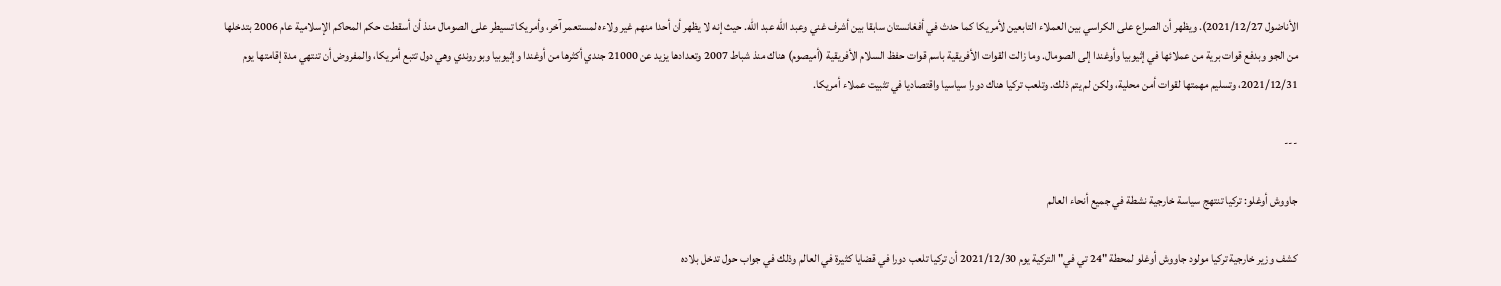الأناضول 2021/12/27). ويظهر أن الصراع على الكراسي بين العملاء التابعين لأمريكا كما حدث في أفغانستان سابقا بين أشرف غني وعبد الله عبد الله. حيث إنه لا يظهر أن أحدا منهم غير ولاءه لمستعمر آخر، وأمريكا تسيطر على الصومال منذ أن أسقطت حكم المحاكم الإسلامية عام 2006 بتدخلها من الجو وبدفع قوات برية من عملائها في إثيوبيا وأوغندا إلى الصومال. وما زالت القوات الأفريقية باسم قوات حفظ السلام الأفريقية (أميصوم) هناك منذ شباط 2007 وتعدادها يزيد عن 21000 جندي أكثرها من أوغندا وإثيوبيا وبوروندي وهي دول تتبع أمريكا، والمفروض أن تنتهي مدة إقامتها يوم 2021/12/31، وتسليم مهمتها لقوات أمن محلية، ولكن لم يتم ذلك. وتلعب تركيا هناك دورا سياسيا واقتصاديا في تثبيت عملاء أمريكا.

---

جاووش أوغلو: تركيا تنتهج سياسة خارجية نشطة في جميع أنحاء العالم

كشف وزير خارجية تركيا مولود جاووش أوغلو لمحطة "24 تي في" التركية يوم 2021/12/30 أن تركيا تلعب دورا في قضايا كثيرة في العالم وذلك في جواب حول تدخل بلاده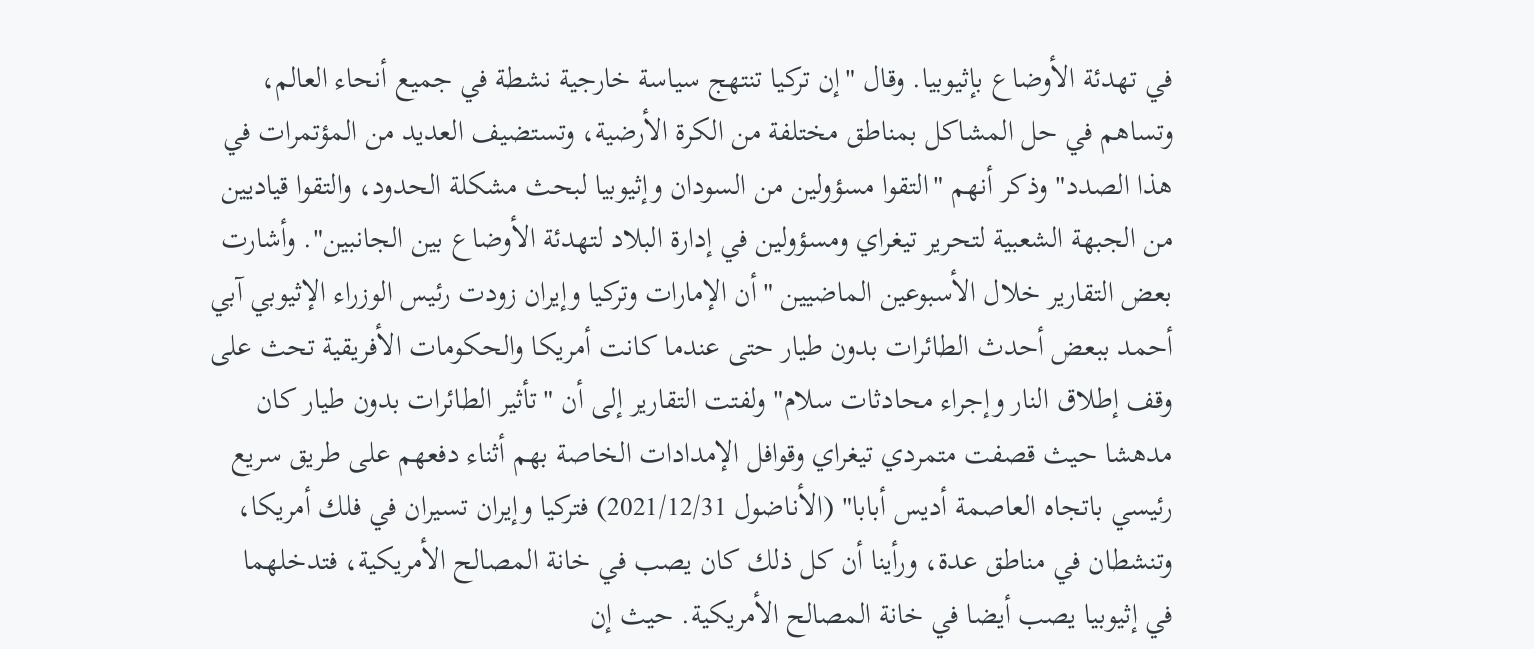في تهدئة الأوضاع بإثيوبيا. وقال "إن تركيا تنتهج سياسة خارجية نشطة في جميع أنحاء العالم، وتساهم في حل المشاكل بمناطق مختلفة من الكرة الأرضية، وتستضيف العديد من المؤتمرات في هذا الصدد" وذكر أنهم "التقوا مسؤولين من السودان وإثيوبيا لبحث مشكلة الحدود، والتقوا قياديين من الجبهة الشعبية لتحرير تيغراي ومسؤولين في إدارة البلاد لتهدئة الأوضاع بين الجانبين". وأشارت بعض التقارير خلال الأسبوعين الماضيين "أن الإمارات وتركيا وإيران زودت رئيس الوزراء الإثيوبي آبي أحمد ببعض أحدث الطائرات بدون طيار حتى عندما كانت أمريكا والحكومات الأفريقية تحث على وقف إطلاق النار وإجراء محادثات سلام" ولفتت التقارير إلى أن "تأثير الطائرات بدون طيار كان مدهشا حيث قصفت متمردي تيغراي وقوافل الإمدادات الخاصة بهم أثناء دفعهم على طريق سريع رئيسي باتجاه العاصمة أديس أبابا" (الأناضول 2021/12/31) فتركيا وإيران تسيران في فلك أمريكا، وتنشطان في مناطق عدة، ورأينا أن كل ذلك كان يصب في خانة المصالح الأمريكية، فتدخلهما في إثيوبيا يصب أيضا في خانة المصالح الأمريكية. حيث إن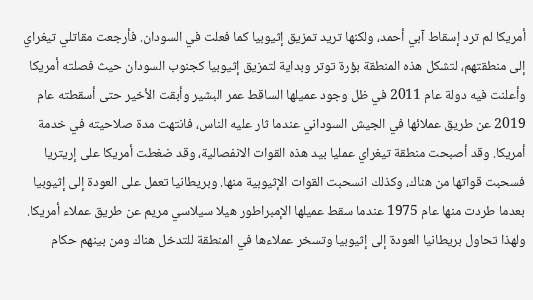أمريكا لم ترد إسقاط آبي أحمد، ولكنها تريد تمزيق إثيوبيا كما فعلت في السودان. فأرجعت مقاتلي تيغراي إلى منطقتهم، لتشكل هذه المنطقة بؤرة توتر وبداية لتمزيق إثيوبيا كجنوب السودان حيث فصلته أمريكا وأعلنت فيه دولة عام 2011 في ظل وجود عميلها الساقط عمر البشير وأبقت الأخير حتى أسقطته عام 2019 عن طريق عملائها في الجيش السوداني عندما ثار عليه الناس، فانتهت مدة صلاحيته في خدمة أمريكا. وقد أصبحت منطقة تيغراي عمليا بيد هذه القوات الانفصالية، وقد ضغطت أمريكا على إريتريا فسحبت قواتها من هناك، وكذلك انسحبت القوات الإثيوبية منها. وبريطانيا تعمل على العودة إلى إثيوبيا بعدما طردت منها عام 1975 عندما سقط عميلها الإمبراطور هيلا سيلاسي مريم عن طريق عملاء أمريكا. ولهذا تحاول بريطانيا العودة إلى إثيوبيا وتسخر عملاءها في المنطقة للتدخل هناك ومن بينهم حكام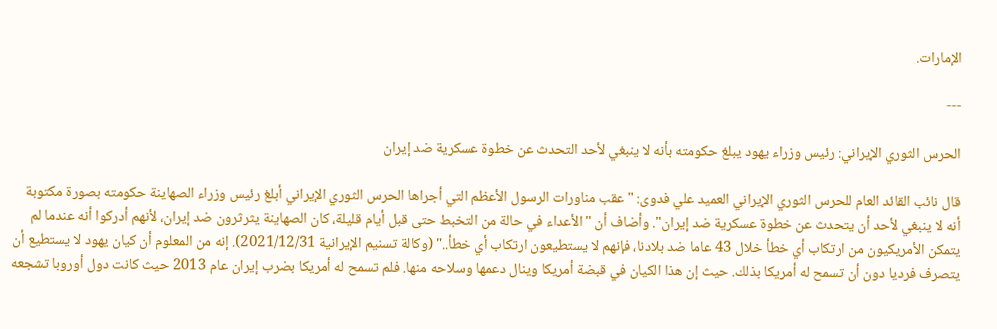الإمارات.

---

الحرس الثوري الإيراني: رئيس وزراء يهود يبلغ حكومته بأنه لا ينبغي لأحد التحدث عن خطوة عسكرية ضد إيران

قال نائب القائد العام للحرس الثوري الإيراني العميد علي فدوى: "عقب مناورات الرسول الأعظم التي أجراها الحرس الثوري الإيراني أبلغ رئيس وزراء الصهاينة حكومته بصورة مكتوبة أنه لا ينبغي لأحد أن يتحدث عن خطوة عسكرية ضد إيران". وأضاف أن "الأعداء في حالة من التخبط حتى قبل أيام قليلة، كان الصهاينة يثرثرون ضد إيران، لأنهم أدركوا أنه عندما لم يتمكن الأمريكيون من ارتكاب أي خطأ خلال 43 عاما ضد بلادنا، فإنهم لا يستطيعون ارتكاب أي خطأ.." (وكالة تسنيم الإيرانية 2021/12/31). إنه من المعلوم أن كيان يهود لا يستطيع أن يتصرف فرديا دون أن تسمح له أمريكا بذلك. حيث إن هذا الكيان في قبضة أمريكا وينال دعمها وسلاحه منها. فلم تسمح له أمريكا بضرب إيران عام 2013 حيث كانت دول أوروبا تشجعه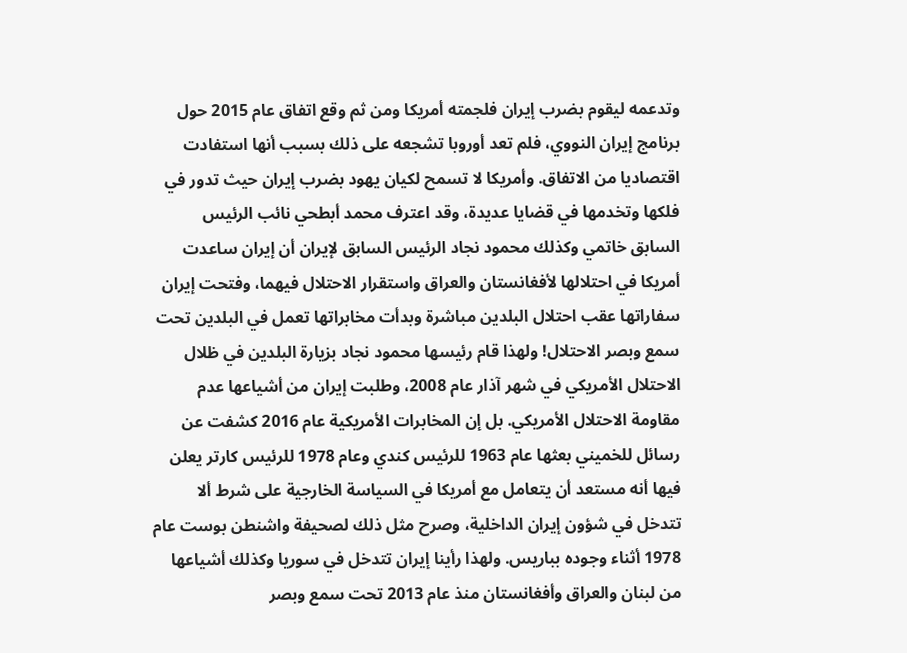وتدعمه ليقوم بضرب إيران فلجمته أمريكا ومن ثم وقع اتفاق عام 2015 حول برنامج إيران النووي، فلم تعد أوروبا تشجعه على ذلك بسبب أنها استفادت اقتصاديا من الاتفاق. وأمريكا لا تسمح لكيان يهود بضرب إيران حيث تدور في فلكها وتخدمها في قضايا عديدة، وقد اعترف محمد أبطحي نائب الرئيس السابق خاتمي وكذلك محمود نجاد الرئيس السابق لإيران أن إيران ساعدت أمريكا في احتلالها لأفغانستان والعراق واستقرار الاحتلال فيهما، وفتحت إيران سفاراتها عقب احتلال البلدين مباشرة وبدأت مخابراتها تعمل في البلدين تحت سمع وبصر الاحتلال! ولهذا قام رئيسها محمود نجاد بزيارة البلدين في ظلال الاحتلال الأمريكي في شهر آذار عام 2008، وطلبت إيران من أشياعها عدم مقاومة الاحتلال الأمريكي. بل إن المخابرات الأمريكية عام 2016 كشفت عن رسائل للخميني بعثها عام 1963 للرئيس كندي وعام 1978 للرئيس كارتر يعلن فيها أنه مستعد أن يتعامل مع أمريكا في السياسة الخارجية على شرط ألا تتدخل في شؤون إيران الداخلية، وصرح مثل ذلك لصحيفة واشنطن بوست عام 1978 أثناء وجوده بباريس. ولهذا رأينا إيران تتدخل في سوريا وكذلك أشياعها من لبنان والعراق وأفغانستان منذ عام 2013 تحت سمع وبصر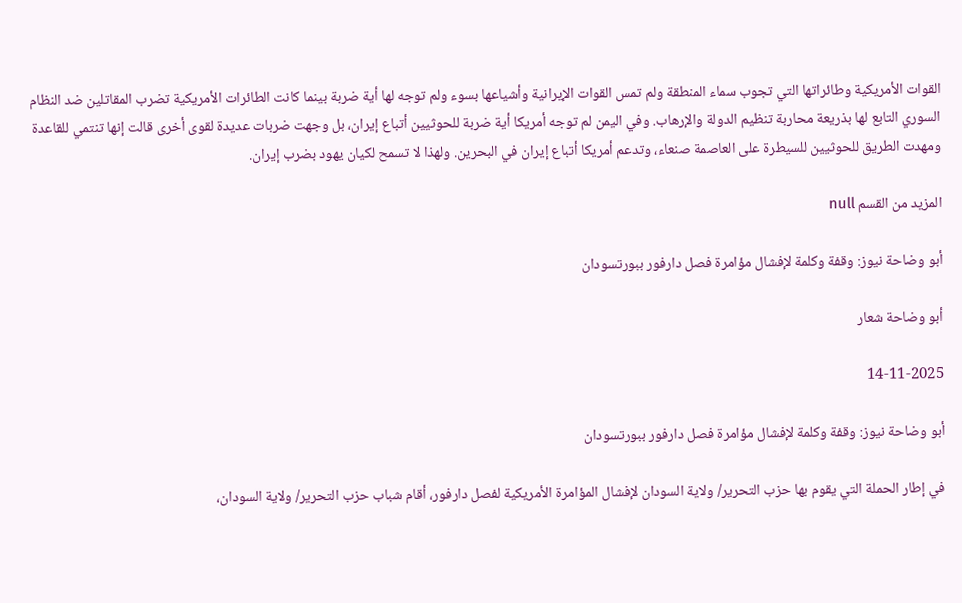القوات الأمريكية وطائراتها التي تجوب سماء المنطقة ولم تمس القوات الإيرانية وأشياعها بسوء ولم توجه لها أية ضربة بينما كانت الطائرات الأمريكية تضرب المقاتلين ضد النظام السوري التابع لها بذريعة محاربة تنظيم الدولة والإرهاب. وفي اليمن لم توجه أمريكا أية ضربة للحوثيين أتباع إيران، بل وجهت ضربات عديدة لقوى أخرى قالت إنها تنتمي للقاعدة ومهدت الطريق للحوثيين للسيطرة على العاصمة صنعاء، وتدعم أمريكا أتباع إيران في البحرين. ولهذا لا تسمح لكيان يهود بضرب إيران.

المزيد من القسم null

أبو وضاحة نيوز: وقفة وكلمة لإفشال مؤامرة فصل دارفور ببورتسودان

أبو وضاحة شعار

14-11-2025

أبو وضاحة نيوز: وقفة وكلمة لإفشال مؤامرة فصل دارفور ببورتسودان

في إطار الحملة التي يقوم بها حزب التحرير/ ولاية السودان لإفشال المؤامرة الأمريكية لفصل دارفور، أقام شباب حزب التحرير/ ولاية السودان،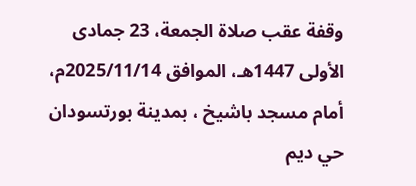وقفة عقب صلاة الجمعة، 23 جمادى الأولى 1447هـ، الموافق 2025/11/14م، أمام مسجد باشيخ ، بمدينة بورتسودان حي ديم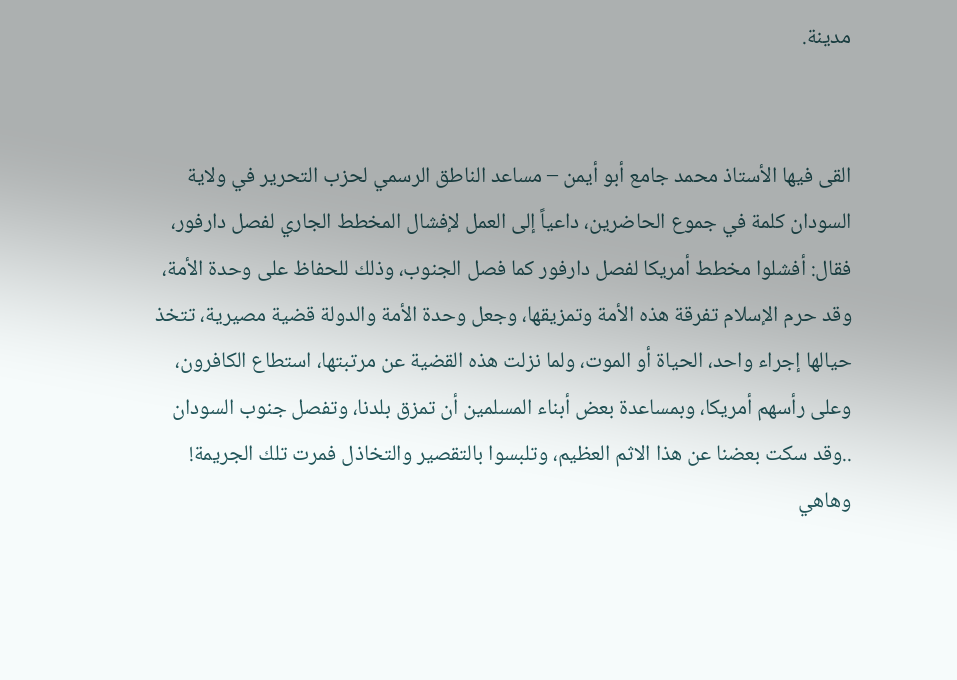مدينة.


القى فيها الأستاذ محمد جامع أبو أيمن – مساعد الناطق الرسمي لحزب التحرير في ولاية السودان كلمة في جموع الحاضرين، داعياً إلى العمل لإفشال المخطط الجاري لفصل دارفور، فقال: أفشلوا مخطط أمريكا لفصل دارفور كما فصل الجنوب، وذلك للحفاظ على وحدة الأمة، وقد حرم الإسلام تفرقة هذه الأمة وتمزيقها، وجعل وحدة الأمة والدولة قضية مصيرية، تتخذ حيالها إجراء واحد، الحياة أو الموت، ولما نزلت هذه القضية عن مرتبتها، استطاع الكافرون، وعلى رأسهم أمريكا، وبمساعدة بعض أبناء المسلمين أن تمزق بلدنا، وتفصل جنوب السودان ..وقد سكت بعضنا عن هذا الاثم العظيم، وتلبسوا بالتقصير والتخاذل فمرت تلك الجريمة! وهاهي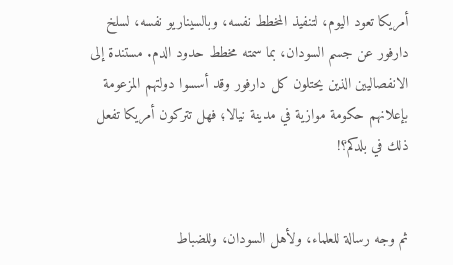أمريكا تعود اليوم، لتنفيذ المخطط نفسه، وبالسيناريو نفسه، لسلخ دارفور عن جسم السودان، بما سمته مخطط حدود الدم. مستندة إلى الانفصاليين الذين يحتلون كل دارفور وقد أسسوا دولتهم المزعومة بإعلانهم حكومة موازية في مدينة نيالا؛ فهل تتركون أمريكا تفعل ذلك في بلدكم؟!


ثم وجه رسالة للعلماء، ولأهل السودان، وللضباط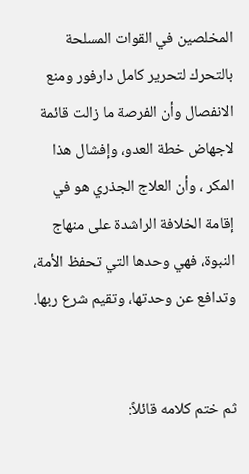المخلصين في القوات المسلحة بالتحرك لتحرير كامل دارفور ومنع الانفصال وأن الفرصة ما زالت قائمة لاجهاض خطة العدو، وإفشال هذا المكر ، وأن العلاج الجذري هو في إقامة الخلافة الراشدة على منهاج النبوة، فهي وحدها التي تحفظ الأمة، وتدافع عن وحدتها، وتقيم شرع ربها.


ثم ختم كلامه قائلاً: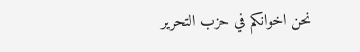نحن اخوانكم في حزب التحرير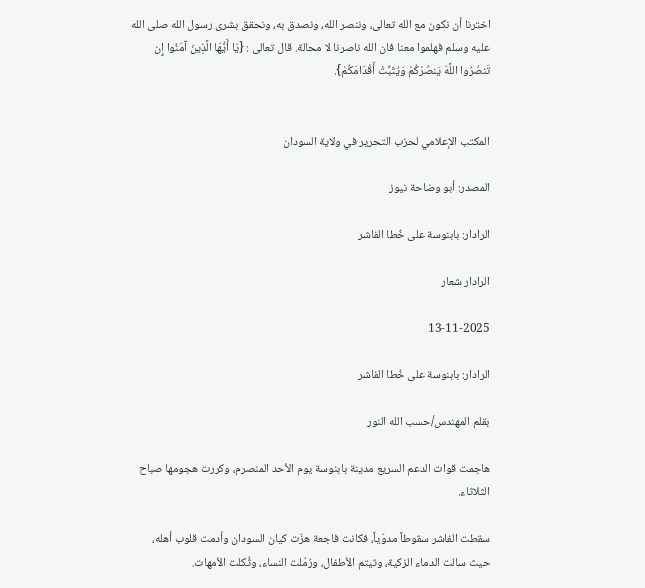اخترنا أن نكون مع الله تعالى، وننصر الله، ونصدق به، ونحقق بشرى رسول الله صلى الله عليه وسلم فهلموا معنا فان الله ناصرنا لا محالة. قال تعالى : {يَا أَيُّهَا الَّذِينَ آمَنُوا إِن تَنصُرُوا اللَّهَ يَنصُرْكُمْ وَيُثَبِّتْ أَقْدَامَكُمْ}.


المكتب الإعلامي لحزب التحرير في ولاية السودان

المصدر: أبو وضاحة نيوز

الرادار: بابنوسة على خُطا الفاشر

الرادار شعار

13-11-2025

الرادار: بابنوسة على خُطا الفاشر

بقلم المهندس/حسب الله النور

هاجمت قوات الدعم السريع مدينة بابنوسة يوم الأحد المنصرم، وكررت هجومها صباح الثلاثاء.

سقطت الفاشر سقوطاً مدوّياً، فكانت فاجعة هزّت كيان السودان وأدمت قلوب أهله، حيث سالت الدماء الزكية، وتيتم الأطفال، ورُمّلت النساء، وثُكلت الأمهات.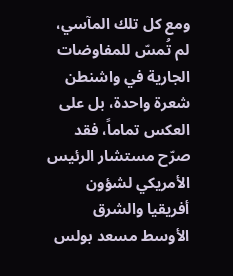ومع كل تلك المآسي، لم تُمسّ للمفاوضات الجارية في واشنطن شعرة واحدة، بل على العكس تماماً، فقد صرّح مستشار الرئيس الأمريكي لشؤون أفريقيا والشرق الأوسط مسعد بولس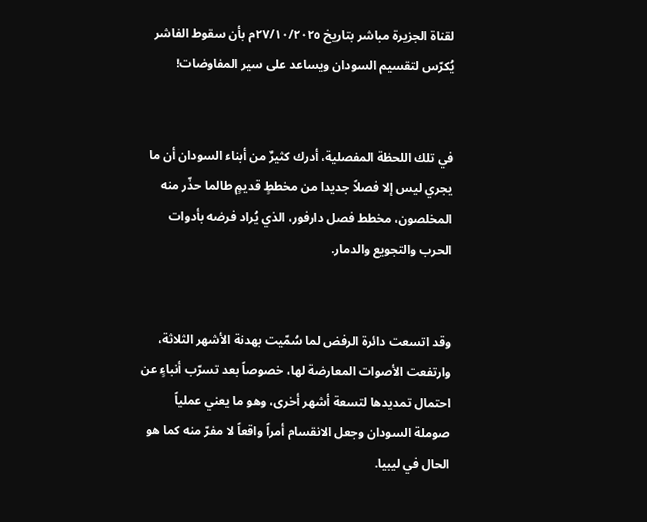لقناة الجزيرة مباشر بتاريخ ٢٧/١٠/٢٠٢٥م بأن سقوط الفاشر يُكرّس لتقسيم السودان ويساعد على سير المفاوضات!


في تلك اللحظة المفصلية، أدرك كثيرٌ من أبناء السودان أن ما يجري ليس إلا فصلاً جديدا من مخططٍ قديمٍ طالما حذّر منه المخلصون، مخطط فصل دارفور، الذي يُراد فرضه بأدوات الحرب والتجويع والدمار.


وقد اتسعت دائرة الرفض لما سُمّيت بهدنة الأشهر الثلاثة، وارتفعت الأصوات المعارضة لها، خصوصاً بعد تسرّب أنباءٍ عن احتمال تمديدها لتسعة أشهر أخرى، وهو ما يعني عملياً صوملة السودان وجعل الانقسام أمراً واقعاً لا مفرّ منه كما هو الحال في ليبيا.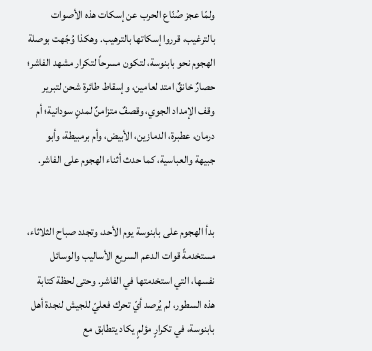ولمّا عجز صُنّاع الحرب عن إسكات هذه الأصوات بالترغيب، قرروا إسكاتها بالترهيب. وهكذا وُجّهت بوصلة الهجوم نحو بابنوسة، لتكون مسرحاً لتكرار مشهد الفاشر؛ حصارٌ خانقٌ امتد لعامين، وإسقاط طائرة شحن لتبرير وقف الإمداد الجوي، وقصفٌ متزامنٌ لمدنٍ سودانية؛ أم درمان، عطبرة، الدمازين، الأبيض، وأم برمبيطة، وأبو جبيهة والعباسية، كما حدث أثناء الهجوم على الفاشر.


بدأ الهجوم على بابنوسة يوم الأحد، وتجدد صباح الثلاثاء، مستخدمةً قوات الدعم السريع الأساليب والوسائل نفسها، التي استخدمتها في الفاشر. وحتى لحظة كتابة هذه السطور، لم يُرصد أيّ تحرك فعليّ للجيش لنجدة أهل بابنوسة، في تكرارٍ مؤلمٍ يكاد يتطابق مع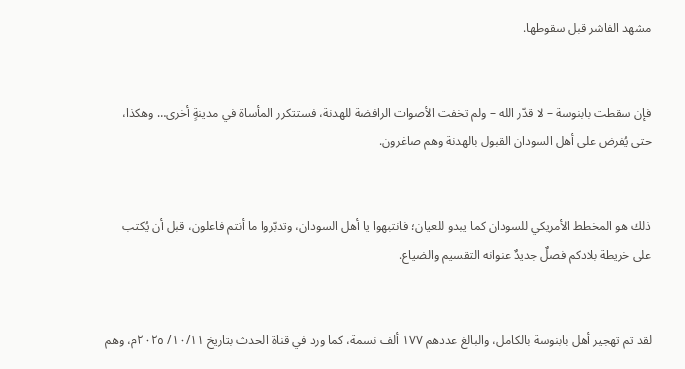مشهد الفاشر قبل سقوطها.


فإن سقطت بابنوسة – لا قدّر الله – ولم تخفت الأصوات الرافضة للهدنة، فستتكرر المأساة في مدينةٍ أخرى… وهكذا، حتى يُفرض على أهل السودان القبول بالهدنة وهم صاغرون.


ذلك هو المخطط الأمريكي للسودان كما يبدو للعيان؛ فانتبهوا يا أهل السودان، وتدبّروا ما أنتم فاعلون، قبل أن يُكتب على خريطة بلادكم فصلٌ جديدٌ عنوانه التقسيم والضياع.


لقد تم تهجير أهل بابنوسة بالكامل، والبالغ عددهم ١٧٧ ألف نسمة، كما ورد في قناة الحدث بتاريخ ١٠/١١/ ٢٠٢٥م، وهم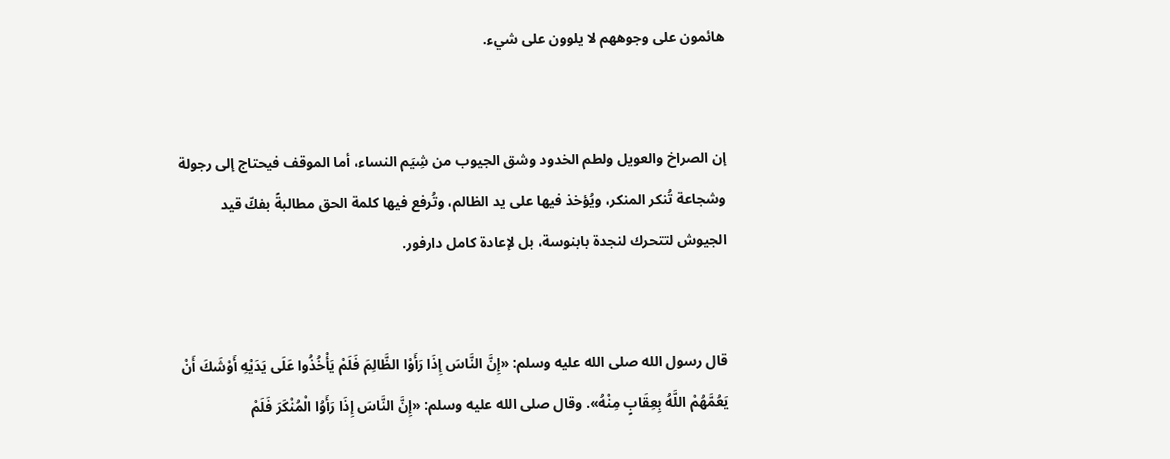هائمون على وجوههم لا يلوون على شيء.


إن الصراخ والعويل ولطم الخدود وشق الجيوب من شِيَم النساء، أما الموقف فيحتاج إلى رجولة وشجاعة تُنكر المنكر، ويُؤخذ فيها على يد الظالم، وتُرفع فيها كلمة الحق مطالبةً بفكّ قيد الجيوش لتتحرك لنجدة بابنوسة، بل لإعادة كامل دارفور.


قال رسول الله صلى الله عليه وسلم: «إِنَّ النَّاسَ إِذَا رَأَوْا الظَّالِمَ فَلَمْ يَأْخُذُوا عَلَى يَدَيْهِ أَوْشَكَ أَنْ يَعُمَّهُمْ اللَّهُ بِعِقَابٍ مِنْهُ». وقال صلى الله عليه وسلم: «إِنَّ النَّاسَ إِذَا رَأَوُا الْمُنْكَرَ فَلَمْ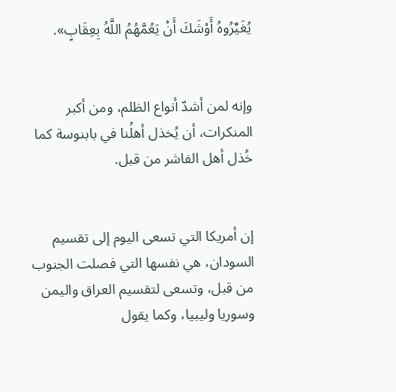يُغَيِّرُوهُ أَوْشَكَ أَنْ يَعُمَّهُمُ اللَّهُ بِعِقَابٍ».


وإنه لمن أشدّ أنواع الظلم، ومن أكبر المنكرات، أن يُخذل أهلُنا في بابنوسة كما خُذل أهل الفاشر من قبل.


إن أمريكا التي تسعى اليوم إلى تقسيم السودان، هي نفسها التي فصلت الجنوب من قبل، وتسعى لتقسيم العراق واليمن وسوريا وليبيا، وكما يقول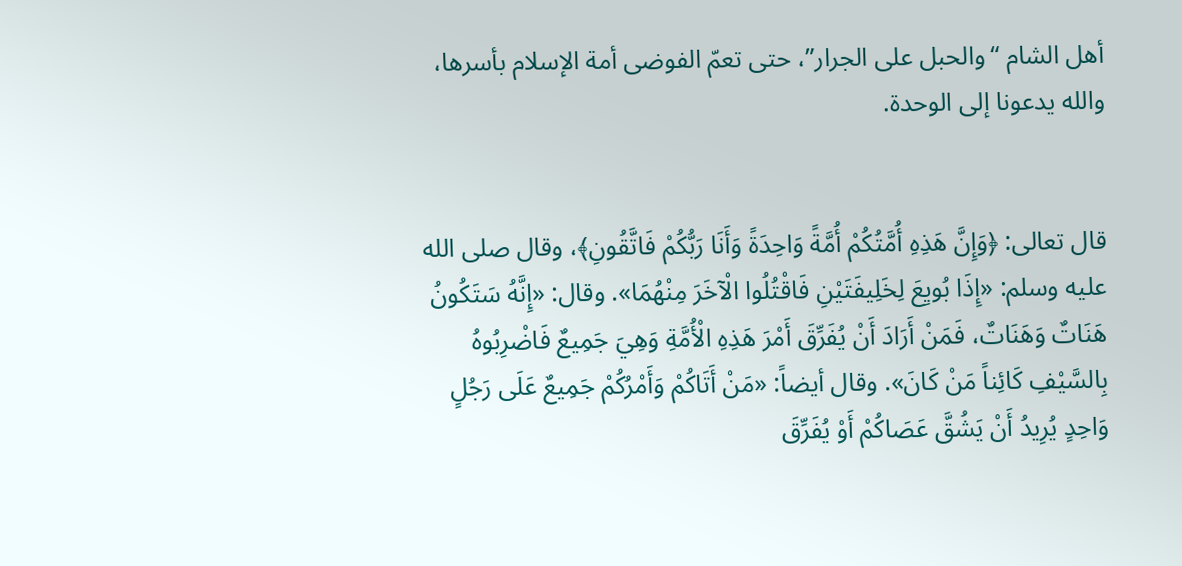أهل الشام “والحبل على الجرار”، حتى تعمّ الفوضى أمة الإسلام بأسرها، والله يدعونا إلى الوحدة.


قال تعالى: ﴿وَإِنَّ هَذِهِ أُمَّتُكُمْ أُمَّةً وَاحِدَةً وَأَنَا رَبُّكُمْ فَاتَّقُونِ﴾، وقال صلى الله عليه وسلم: «إِذَا بُويِعَ لِخَلِيفَتَيْنِ فَاقْتُلُوا الْآخَرَ مِنْهُمَا». وقال: «إِنَّهُ سَتَكُونُ هَنَاتٌ وَهَنَاتٌ، فَمَنْ أَرَادَ أَنْ يُفَرِّقَ أَمْرَ هَذِهِ الْأُمَّةِ وَهِيَ جَمِيعٌ فَاضْرِبُوهُ بِالسَّيْفِ كَائِناً مَنْ كَانَ». وقال أيضاً: «مَنْ أَتَاكُمْ وَأَمْرُكُمْ جَمِيعٌ عَلَى رَجُلٍ وَاحِدٍ يُرِيدُ أَنْ يَشُقَّ عَصَاكُمْ أَوْ يُفَرِّقَ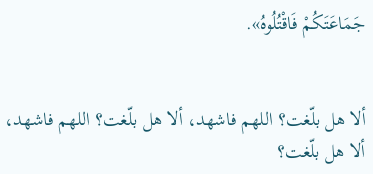جَمَاعَتَكُمْ فَاقْتُلُوهُ».


ألا هل بلّغت؟ اللهم فاشهد، ألا هل بلّغت؟ اللهم فاشهد، ألا هل بلّغت؟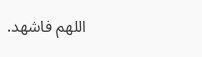اللهم فاشهد.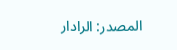المصدر: الرادار